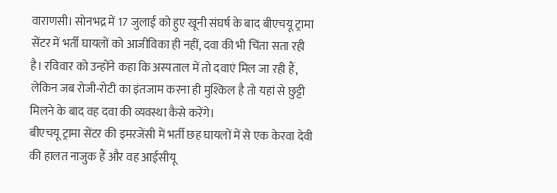वाराणसी। सोनभद्र में 17 जुलाई को हुए खूनी संघर्ष के बाद बीएचयू ट्रामा सेंटर में भर्ती घायलों को आजीविका ही नहीं, दवा की भी चिंता सता रही है। रविवार को उन्होंने कहा कि अस्पताल में तो दवाएं मिल जा रही हैं, लेकिन जब रोजी-रोटी का इंतजाम करना ही मुश्किल है तो यहां से छुट्टी मिलने के बाद वह दवा की व्यवस्था कैसे करेंगे।
बीएचयू ट्रामा सेंटर की इमरजेंसी में भर्ती छह घायलों में से एक केरवा देवी की हालत नाजुक हैं और वह आईसीयू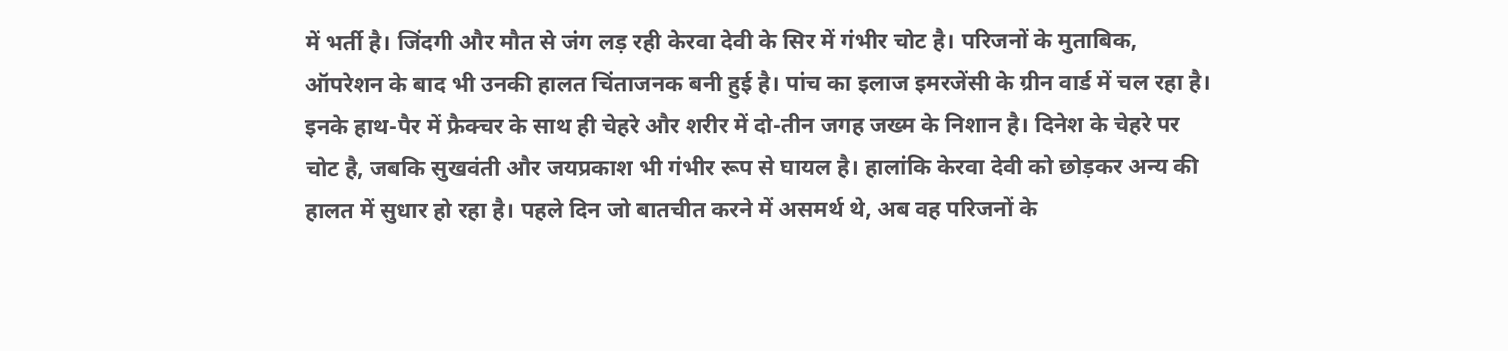में भर्ती है। जिंदगी और मौत से जंग लड़ रही केरवा देवी के सिर में गंभीर चोट है। परिजनों के मुताबिक, ऑपरेशन के बाद भी उनकी हालत चिंताजनक बनी हुई है। पांच का इलाज इमरजेंसी के ग्रीन वार्ड में चल रहा है। इनके हाथ-पैर में फ्रैक्चर के साथ ही चेहरे और शरीर में दो-तीन जगह जख्म के निशान है। दिनेश के चेहरे पर चोट है, जबकि सुखवंती और जयप्रकाश भी गंभीर रूप से घायल है। हालांकि केरवा देवी को छोड़कर अन्य की हालत में सुधार हो रहा है। पहले दिन जो बातचीत करने में असमर्थ थे, अब वह परिजनों के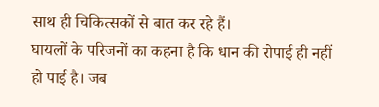साथ ही चिकित्सकों से बात कर रहे हैं।
घायलों के परिजनों का कहना है कि धान की रोपाई ही नहीं हो पाई है। जब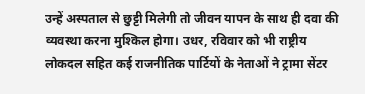उन्हें अस्पताल से छुट्टी मिलेगी तो जीवन यापन के साथ ही दवा की व्यवस्था करना मुश्किल होगा। उधर, रविवार को भी राष्ट्रीय लोकदल सहित कई राजनीतिक पार्टियों के नेताओं ने ट्रामा सेंटर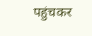पहुंचकर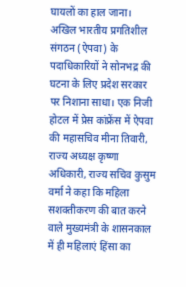घायलों का हाल जाना।
अखिल भारतीय प्रगतिशील संगठन (ऐपवा) के पदाधिकारियों ने सोनभद्र की घटना के लिए प्रदेश सरकार पर निशाना साधा। एक निजी होटल में प्रेस कांफ्रेंस में ऐपवा की महासचिव मीना तिवारी, राज्य अध्यक्ष कृष्णा अधिकारी, राज्य सचिव कुसुम वर्मा ने कहा कि महिला सशक्तीकरण की बात करने वाले मुख्यमंत्री के शासनकाल में ही महिलाएं हिंसा का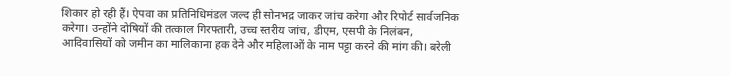शिकार हो रही हैं। ऐपवा का प्रतिनिधिमंडल जल्द ही सोनभद्र जाकर जांच करेगा और रिपोर्ट सार्वजनिक करेगा। उन्होंने दोषियों की तत्काल गिरफ्तारी, उच्च स्तरीय जांच, डीएम, एसपी के निलंबन, आदिवासियों को जमीन का मालिकाना हक देने और महिलाओं के नाम पट्टा करने की मांग की। बरेली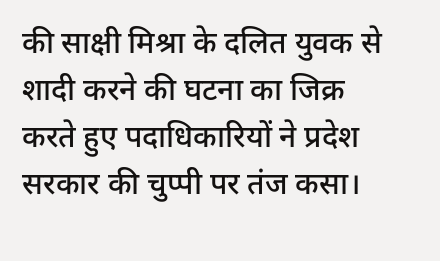की साक्षी मिश्रा के दलित युवक से शादी करने की घटना का जिक्र करते हुए पदाधिकारियों ने प्रदेश सरकार की चुप्पी पर तंज कसा।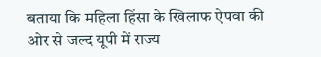बताया कि महिला हिंसा के खिलाफ ऐपवा की ओर से जल्द यूपी में राज्य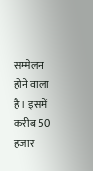सम्मेलन होने वाला है। इसमें करीब 50 हजार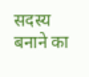सदस्य बनाने का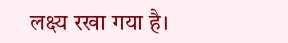लक्ष्य रखा गया है।